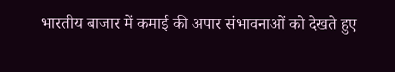भारतीय बाजार में कमाई की अपार संभावनाओं को देखते हुए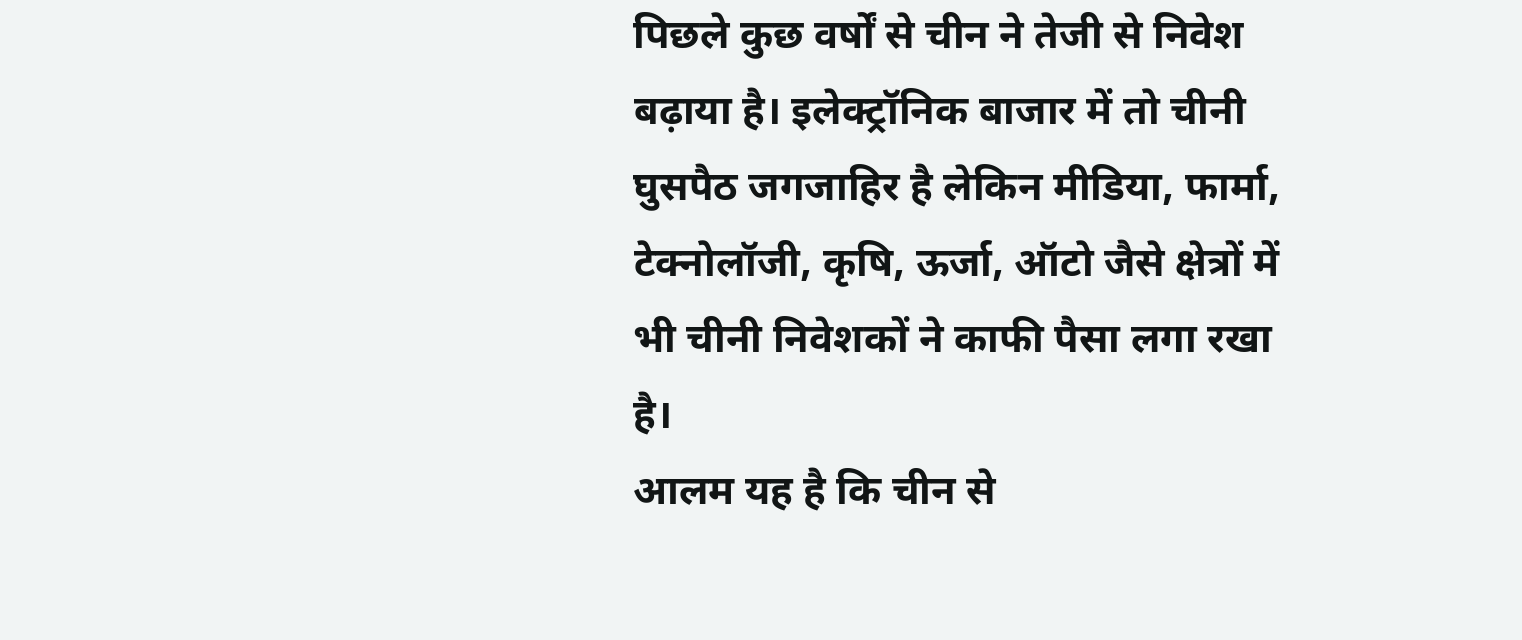पिछले कुछ वर्षों से चीन ने तेजी से निवेश बढ़ाया है। इलेक्ट्रॉनिक बाजार में तो चीनी घुसपैठ जगजाहिर है लेकिन मीडिया, फार्मा, टेक्नोलॉजी, कृषि, ऊर्जा, ऑटो जैसे क्षेत्रों में भी चीनी निवेशकों ने काफी पैसा लगा रखा है।
आलम यह है कि चीन से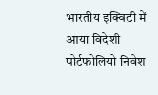भारतीय इक्विटी में आया विदेशी पोर्टफोलियो निवेश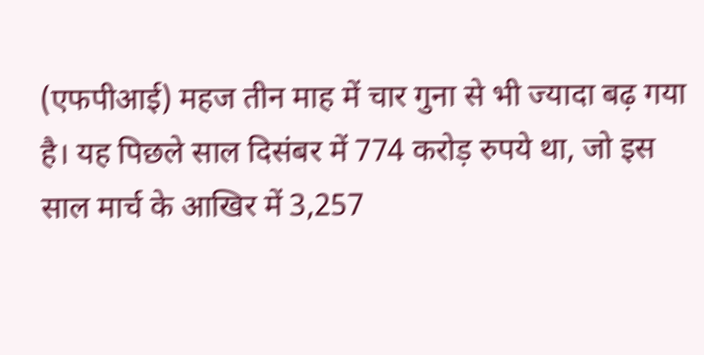(एफपीआई) महज तीन माह में चार गुना से भी ज्यादा बढ़ गया है। यह पिछले साल दिसंबर में 774 करोड़ रुपये था, जो इस साल मार्च के आखिर में 3,257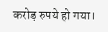करोड़ रुपये हो गया।